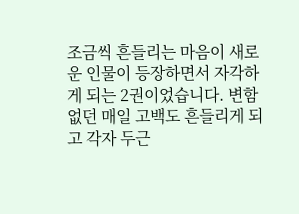조금씩 흔들리는 마음이 새로운 인물이 등장하면서 자각하게 되는 2권이었습니다. 변함없던 매일 고백도 흔들리게 되고 각자 두근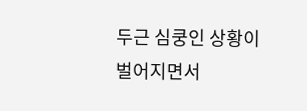두근 심쿵인 상황이 벌어지면서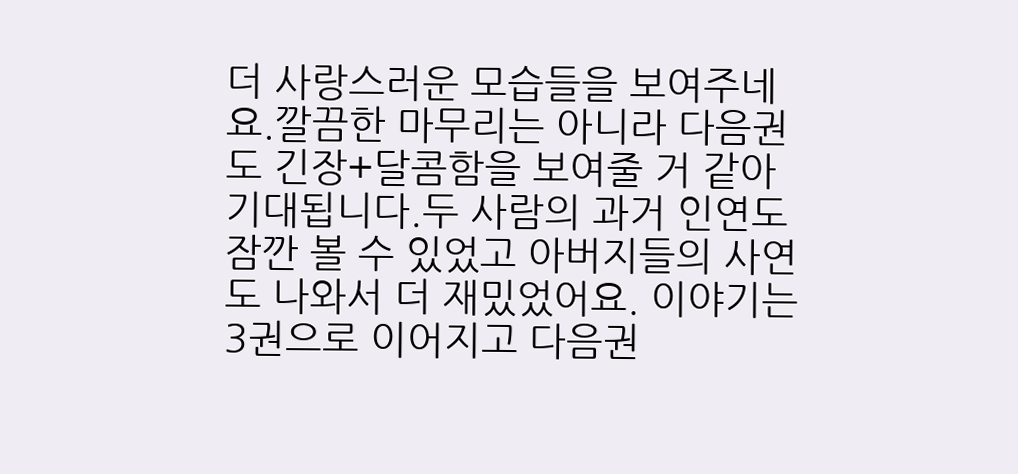더 사랑스러운 모습들을 보여주네요.깔끔한 마무리는 아니라 다음권도 긴장+달콤함을 보여줄 거 같아 기대됩니다.두 사람의 과거 인연도 잠깐 볼 수 있었고 아버지들의 사연도 나와서 더 재밌었어요. 이야기는 3권으로 이어지고 다음권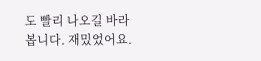도 빨리 나오길 바라봅니다. 재밌었어요.